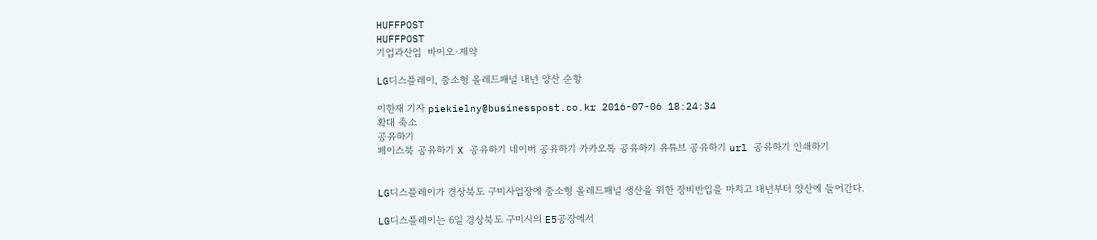HUFFPOST
HUFFPOST
기업과산업  바이오·제약

LG디스플레이, 중소형 올레드패널 내년 양산 순항

이한재 기자 piekielny@businesspost.co.kr 2016-07-06 18:24:34
확대 축소
공유하기
페이스북 공유하기 X 공유하기 네이버 공유하기 카카오톡 공유하기 유튜브 공유하기 url 공유하기 인쇄하기


LG디스플레이가 경상북도 구미사업장에 중소형 올레드패널 생산을 위한 장비반입을 마치고 내년부터 양산에 들어간다.

LG디스플레이는 6일 경상북도 구미시의 E5공장에서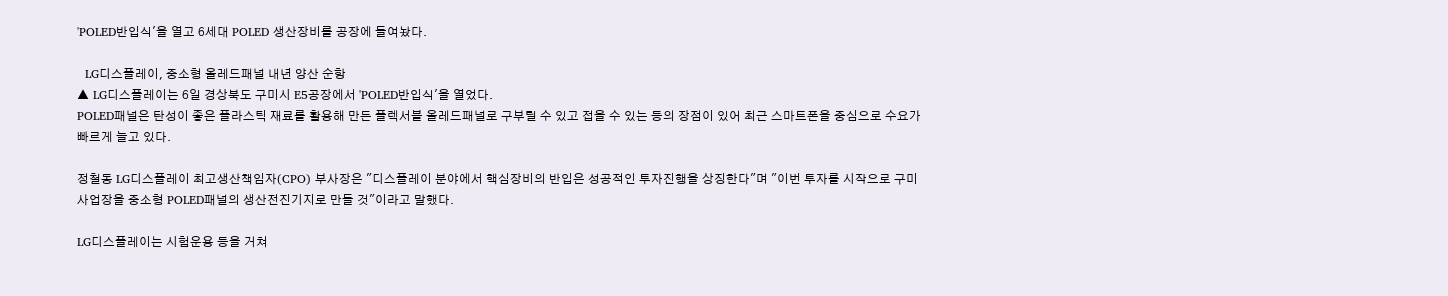'POLED반입식'을 열고 6세대 POLED 생산장비를 공장에 들여놨다.

  LG디스플레이, 중소형 올레드패널 내년 양산 순항
▲ LG디스플레이는 6일 경상북도 구미시 E5공장에서 'POLED반입식'을 열었다.
POLED패널은 탄성이 좋은 플라스틱 재료를 활용해 만든 플렉서블 올레드패널로 구부릴 수 있고 접을 수 있는 등의 장점이 있어 최근 스마트폰을 중심으로 수요가 빠르게 늘고 있다.

정철동 LG디스플레이 최고생산책임자(CPO) 부사장은 "디스플레이 분야에서 핵심장비의 반입은 성공적인 투자진행을 상징한다"며 "이번 투자를 시작으로 구미 사업장을 중소형 POLED패널의 생산전진기지로 만들 것"이라고 말했다.

LG디스플레이는 시험운용 등을 거쳐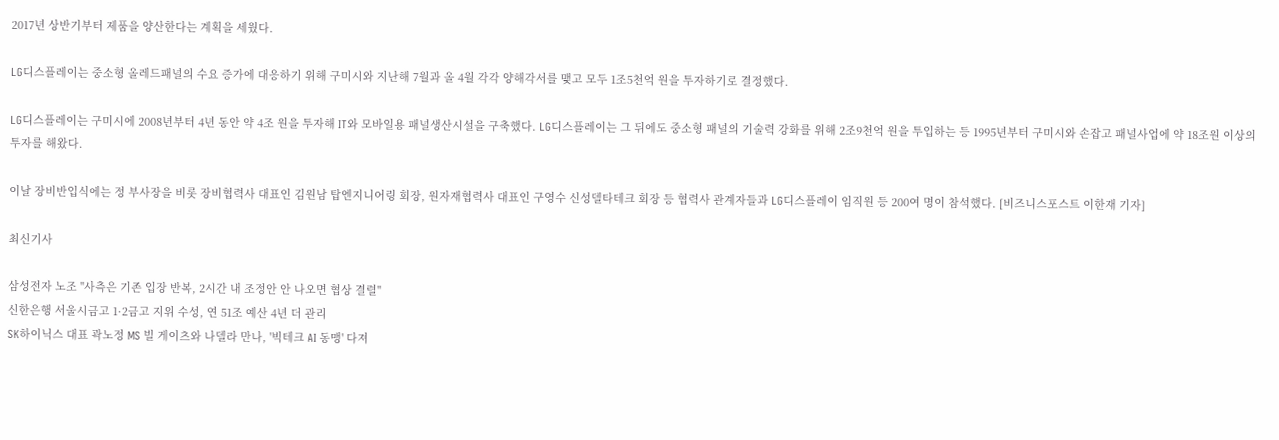2017년 상반기부터 제품을 양산한다는 계획을 세웠다.

LG디스플레이는 중소형 올레드패널의 수요 증가에 대응하기 위해 구미시와 지난해 7월과 올 4월 각각 양해각서를 맺고 모두 1조5천억 원을 투자하기로 결정했다.

LG디스플레이는 구미시에 2008년부터 4년 동안 약 4조 원을 투자해 IT와 모바일용 패널생산시설을 구축했다. LG디스플레이는 그 뒤에도 중소형 패널의 기술력 강화를 위해 2조9천억 원을 투입하는 등 1995년부터 구미시와 손잡고 패널사업에 약 18조원 이상의 투자를 해왔다.

이날 장비반입식에는 정 부사장을 비롯 장비협력사 대표인 김원남 탑엔지니어링 회장, 원자재협력사 대표인 구영수 신성델타테크 회장 등 협력사 관계자들과 LG디스플레이 임직원 등 200여 명이 참석했다. [비즈니스포스트 이한재 기자]

최신기사

삼성전자 노조 "사측은 기존 입장 반복, 2시간 내 조정안 안 나오면 협상 결렬"
신한은행 서울시금고 1·2금고 지위 수성, 연 51조 예산 4년 더 관리
SK하이닉스 대표 곽노정 MS 빌 게이츠와 나델라 만나, '빅테크 AI 동맹' 다져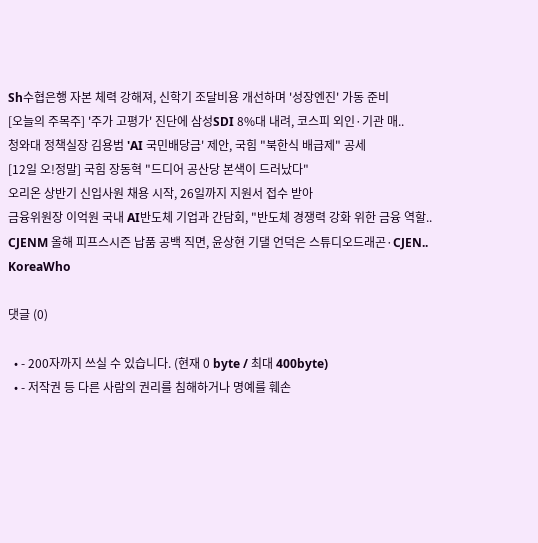Sh수협은행 자본 체력 강해져, 신학기 조달비용 개선하며 '성장엔진' 가동 준비
[오늘의 주목주] '주가 고평가' 진단에 삼성SDI 8%대 내려, 코스피 외인·기관 매..
청와대 정책실장 김용범 'AI 국민배당금' 제안, 국힘 "북한식 배급제" 공세
[12일 오!정말] 국힘 장동혁 "드디어 공산당 본색이 드러났다"
오리온 상반기 신입사원 채용 시작, 26일까지 지원서 접수 받아
금융위원장 이억원 국내 AI반도체 기업과 간담회, "반도체 경쟁력 강화 위한 금융 역할..
CJENM 올해 피프스시즌 납품 공백 직면, 윤상현 기댈 언덕은 스튜디오드래곤·CJEN..
KoreaWho

댓글 (0)

  • - 200자까지 쓰실 수 있습니다. (현재 0 byte / 최대 400byte)
  • - 저작권 등 다른 사람의 권리를 침해하거나 명예를 훼손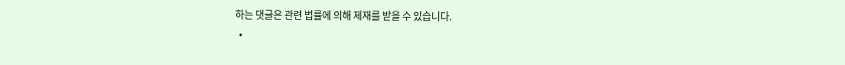하는 댓글은 관련 법률에 의해 제재를 받을 수 있습니다.
  •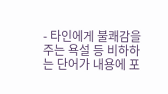- 타인에게 불쾌감을 주는 욕설 등 비하하는 단어가 내용에 포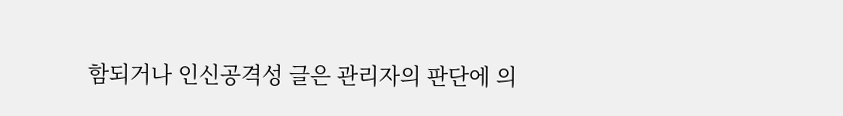함되거나 인신공격성 글은 관리자의 판단에 의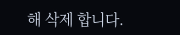해 삭제 합니다.